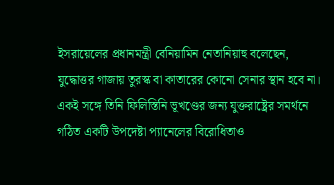ইসরায়েলের প্রধানমন্ত্রী বেনিয়ামিন নেতানিয়াহু বলেছেন, যুদ্ধোত্তর গাজায় তুরস্ক বা কাতারের কোনো সেনার স্থান হবে না। একই সঙ্গে তিনি ফিলিস্তিনি ভূখণ্ডের জন্য যুক্তরাষ্ট্রের সমর্থনে গঠিত একটি উপদেষ্টা প্যানেলের বিরোধিতাও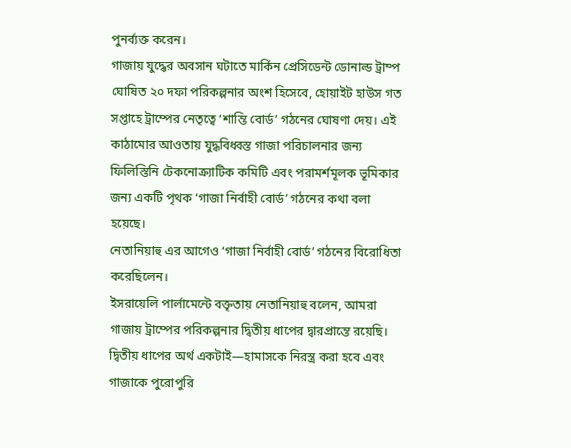পুনর্ব্যক্ত করেন।
গাজায় যুদ্ধের অবসান ঘটাতে মার্কিন প্রেসিডেন্ট ডোনাল্ড ট্রাম্প ঘোষিত ২০ দফা পরিকল্পনার অংশ হিসেবে, হোয়াইট হাউস গত সপ্তাহে ট্রাম্পের নেতৃত্বে ‘শান্তি বোর্ড’ গঠনের ঘোষণা দেয়। এই কাঠামোর আওতায় যুদ্ধবিধ্বস্ত গাজা পরিচালনার জন্য ফিলিস্তিনি টেকনোক্র্যাটিক কমিটি এবং পরামর্শমূলক ভূমিকার জন্য একটি পৃথক ‘গাজা নির্বাহী বোর্ড’ গঠনের কথা বলা হয়েছে।
নেতানিয়াহু এর আগেও ‘গাজা নির্বাহী বোর্ড’ গঠনের বিরোধিতা করেছিলেন।
ইসরায়েলি পার্লামেন্টে বক্তৃতায় নেতানিয়াহু বলেন, আমরা গাজায় ট্রাম্পের পরিকল্পনার দ্বিতীয় ধাপের দ্বারপ্রান্তে রয়েছি। দ্বিতীয় ধাপের অর্থ একটাই—হামাসকে নিরস্ত্র করা হবে এবং গাজাকে পুরোপুরি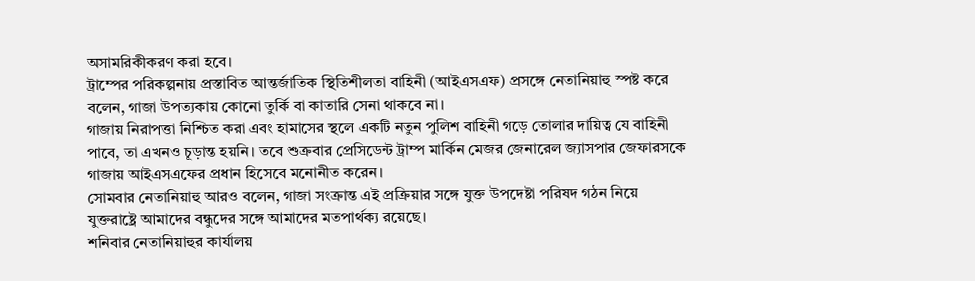অসামরিকীকরণ করা হবে।
ট্রাম্পের পরিকল্পনায় প্রস্তাবিত আন্তর্জাতিক স্থিতিশীলতা বাহিনী (আইএসএফ) প্রসঙ্গে নেতানিয়াহু স্পষ্ট করে বলেন, গাজা উপত্যকায় কোনো তুর্কি বা কাতারি সেনা থাকবে না।
গাজায় নিরাপত্তা নিশ্চিত করা এবং হামাসের স্থলে একটি নতুন পুলিশ বাহিনী গড়ে তোলার দায়িত্ব যে বাহিনী পাবে, তা এখনও চূড়ান্ত হয়নি। তবে শুক্রবার প্রেসিডেন্ট ট্রাম্প মার্কিন মেজর জেনারেল জ্যাসপার জেফারসকে গাজায় আইএসএফের প্রধান হিসেবে মনোনীত করেন।
সোমবার নেতানিয়াহু আরও বলেন, গাজা সংক্রান্ত এই প্রক্রিয়ার সঙ্গে যুক্ত উপদেষ্টা পরিষদ গঠন নিয়ে যুক্তরাষ্ট্রে আমাদের বন্ধুদের সঙ্গে আমাদের মতপার্থক্য রয়েছে।
শনিবার নেতানিয়াহুর কার্যালয়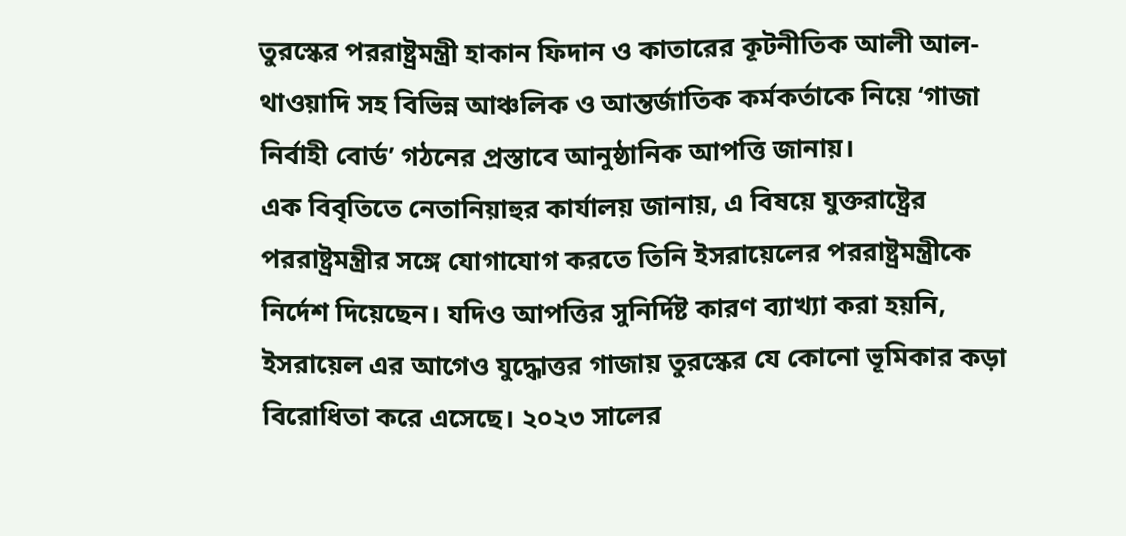তুরস্কের পররাষ্ট্রমন্ত্রী হাকান ফিদান ও কাতারের কূটনীতিক আলী আল-থাওয়াদি সহ বিভিন্ন আঞ্চলিক ও আন্তর্জাতিক কর্মকর্তাকে নিয়ে ‘গাজা নির্বাহী বোর্ড’ গঠনের প্রস্তাবে আনুষ্ঠানিক আপত্তি জানায়।
এক বিবৃতিতে নেতানিয়াহুর কার্যালয় জানায়, এ বিষয়ে যুক্তরাষ্ট্রের পররাষ্ট্রমন্ত্রীর সঙ্গে যোগাযোগ করতে তিনি ইসরায়েলের পররাষ্ট্রমন্ত্রীকে নির্দেশ দিয়েছেন। যদিও আপত্তির সুনির্দিষ্ট কারণ ব্যাখ্যা করা হয়নি, ইসরায়েল এর আগেও যুদ্ধোত্তর গাজায় তুরস্কের যে কোনো ভূমিকার কড়া বিরোধিতা করে এসেছে। ২০২৩ সালের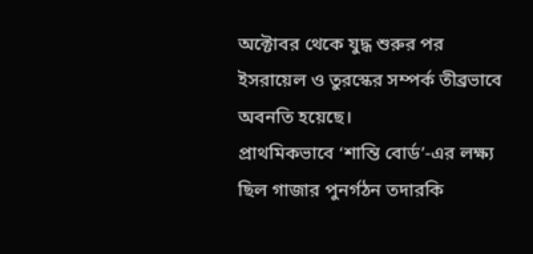অক্টোবর থেকে যুদ্ধ শুরুর পর ইসরায়েল ও তুরস্কের সম্পর্ক তীব্রভাবে অবনতি হয়েছে।
প্রাথমিকভাবে ‘শান্তি বোর্ড’-এর লক্ষ্য ছিল গাজার পুনর্গঠন তদারকি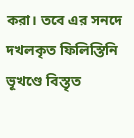করা। তবে এর সনদে দখলকৃত ফিলিস্তিনি ভূখণ্ডে বিস্তৃত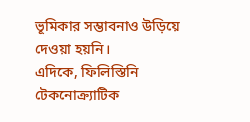ভূমিকার সম্ভাবনাও উড়িয়ে দেওয়া হয়নি।
এদিকে, ফিলিস্তিনি টেকনোক্র্যাটিক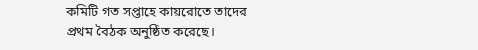কমিটি গত সপ্তাহে কায়রোতে তাদের প্রথম বৈঠক অনুষ্ঠিত করেছে।